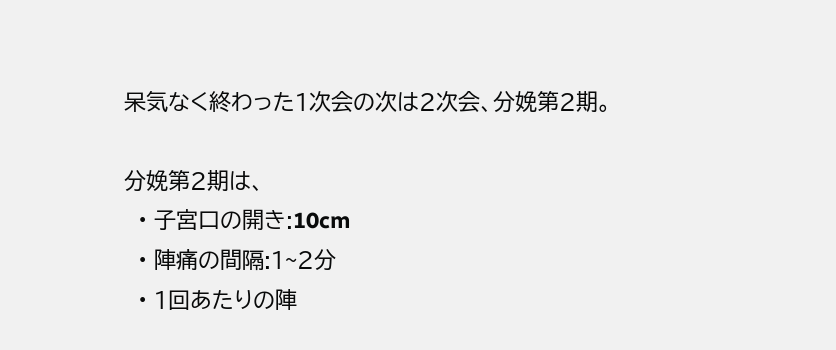呆気なく終わった1次会の次は2次会、分娩第2期。

分娩第2期は、
  • 子宮口の開き:10cm
  • 陣痛の間隔:1~2分
  • 1回あたりの陣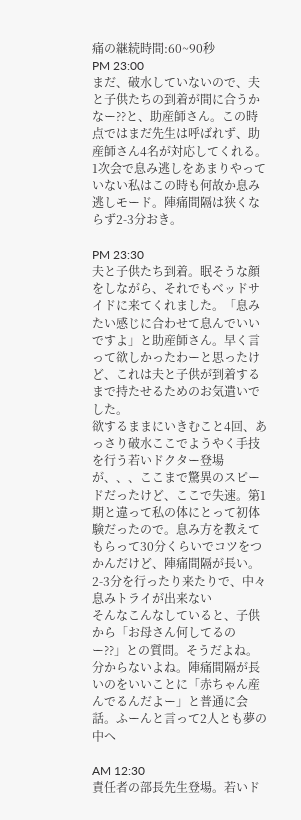痛の継続時間:60~90秒
PM 23:00
まだ、破水していないので、夫と子供たちの到着が間に合うかなー??と、助産師さん。この時点ではまだ先生は呼ばれず、助産師さん4名が対応してくれる。1次会で息み逃しをあまりやっていない私はこの時も何故か息み逃しモード。陣痛間隔は狭くならず2-3分おき。

PM 23:30
夫と子供たち到着。眠そうな顔をしながら、それでもベッドサイドに来てくれました。「息みたい感じに合わせて息んでいいですよ」と助産師さん。早く言って欲しかったわーと思ったけど、これは夫と子供が到着するまで持たせるためのお気遣いでした。
欲するままにいきむこと4回、あっさり破水ここでようやく手技を行う若いドクター登場
が、、、ここまで驚異のスピードだったけど、ここで失速。第1期と違って私の体にとって初体験だったので。息み方を教えてもらって30分くらいでコツをつかんだけど、陣痛間隔が長い。2-3分を行ったり来たりで、中々息みトライが出来ない
そんなこんなしていると、子供から「お母さん何してるのー??」との質問。そうだよね。分からないよね。陣痛間隔が長いのをいいことに「赤ちゃん産んでるんだよー」と普通に会話。ふーんと言って2人とも夢の中へ

AM 12:30
責任者の部長先生登場。若いド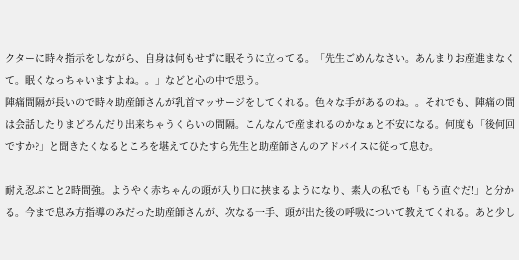クターに時々指示をしながら、自身は何もせずに眠そうに立ってる。「先生ごめんなさい。あんまりお産進まなくて。眠くなっちゃいますよね。。」などと心の中で思う。
陣痛間隔が長いので時々助産師さんが乳首マッサージをしてくれる。色々な手があるのね。。それでも、陣痛の間は会話したりまどろんだり出来ちゃうくらいの間隔。こんなんで産まれるのかなぁと不安になる。何度も「後何回ですか?」と聞きたくなるところを堪えてひたすら先生と助産師さんのアドバイスに従って息む。

耐え忍ぶこと2時間強。ようやく赤ちゃんの頭が入り口に挟まるようになり、素人の私でも「もう直ぐだ!」と分かる。今まで息み方指導のみだった助産師さんが、次なる一手、頭が出た後の呼吸について教えてくれる。あと少し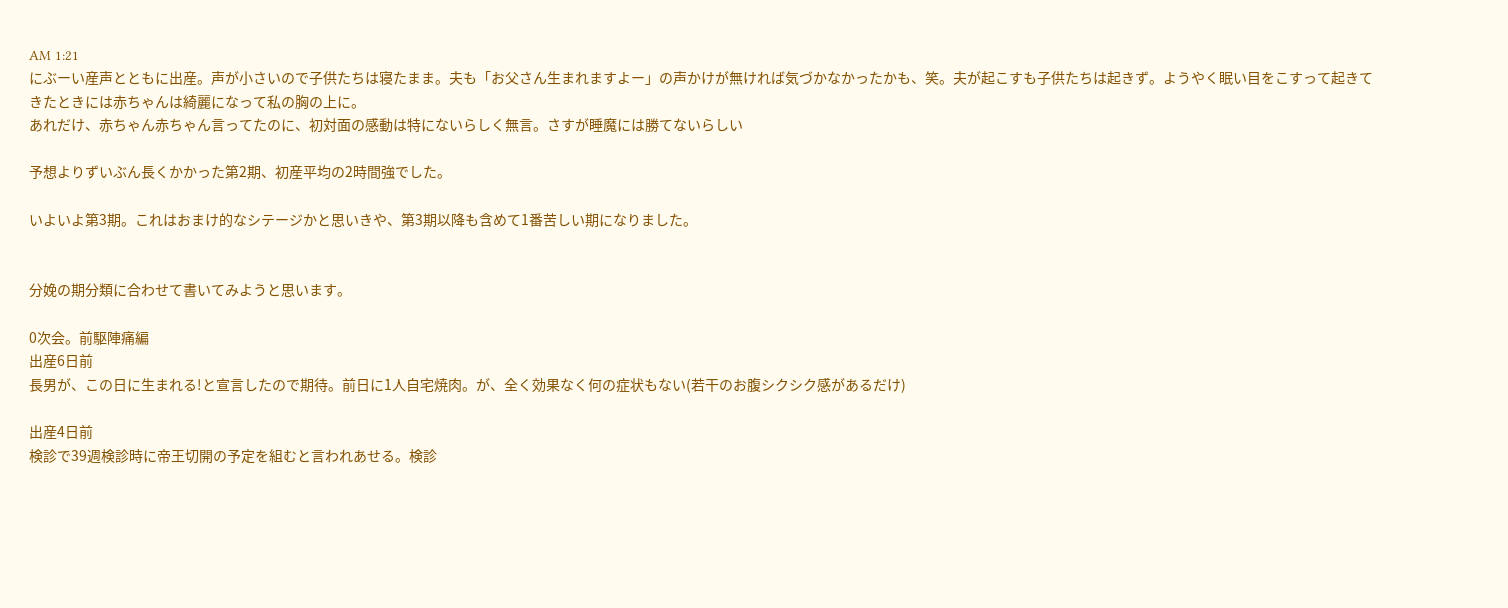AM 1:21
にぶーい産声とともに出産。声が小さいので子供たちは寝たまま。夫も「お父さん生まれますよー」の声かけが無ければ気づかなかったかも、笑。夫が起こすも子供たちは起きず。ようやく眠い目をこすって起きてきたときには赤ちゃんは綺麗になって私の胸の上に。
あれだけ、赤ちゃん赤ちゃん言ってたのに、初対面の感動は特にないらしく無言。さすが睡魔には勝てないらしい

予想よりずいぶん長くかかった第2期、初産平均の2時間強でした。

いよいよ第3期。これはおまけ的なシテージかと思いきや、第3期以降も含めて1番苦しい期になりました。


分娩の期分類に合わせて書いてみようと思います。

0次会。前駆陣痛編
出産6日前
長男が、この日に生まれる!と宣言したので期待。前日に1人自宅焼肉。が、全く効果なく何の症状もない(若干のお腹シクシク感があるだけ)

出産4日前
検診で39週検診時に帝王切開の予定を組むと言われあせる。検診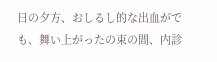日の夕方、おしるし的な出血がでも、舞い上がったの束の間、内診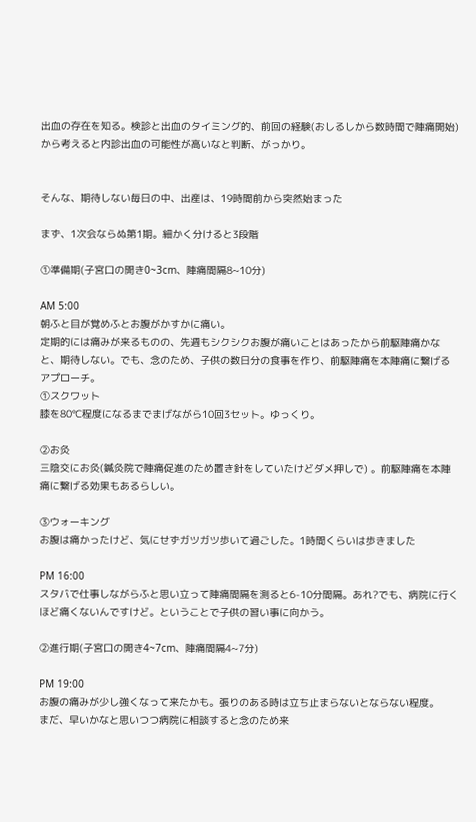出血の存在を知る。検診と出血のタイミング的、前回の経験(おしるしから数時間で陣痛開始)から考えると内診出血の可能性が高いなと判断、がっかり。


そんな、期待しない毎日の中、出産は、19時間前から突然始まった

まず、1次会ならぬ第1期。細かく分けると3段階

①準備期(子宮口の開き0~3cm、陣痛間隔8~10分)

AM 5:00
朝ふと目が覚めふとお腹がかすかに痛い。
定期的には痛みが来るものの、先週もシクシクお腹が痛いことはあったから前駆陣痛かなと、期待しない。でも、念のため、子供の数日分の食事を作り、前駆陣痛を本陣痛に繋げるアプローチ。
①スクワット
膝を80℃程度になるまでまげながら10回3セット。ゆっくり。

②お灸
三陰交にお灸(鍼灸院で陣痛促進のため置き針をしていたけどダメ押しで) 。前駆陣痛を本陣痛に繋げる効果もあるらしい。

③ウォーキング
お腹は痛かったけど、気にせずガツガツ歩いて過ごした。1時間くらいは歩きました

PM 16:00
スタバで仕事しながらふと思い立って陣痛間隔を測ると6-10分間隔。あれ?でも、病院に行くほど痛くないんですけど。ということで子供の習い事に向かう。

②進行期(子宮口の開き4~7cm、陣痛間隔4~7分)

PM 19:00
お腹の痛みが少し強くなって来たかも。張りのある時は立ち止まらないとならない程度。
まだ、早いかなと思いつつ病院に相談すると念のため来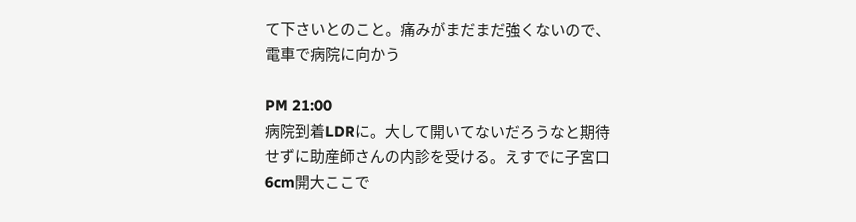て下さいとのこと。痛みがまだまだ強くないので、電車で病院に向かう

PM 21:00
病院到着LDRに。大して開いてないだろうなと期待せずに助産師さんの内診を受ける。えすでに子宮口6cm開大ここで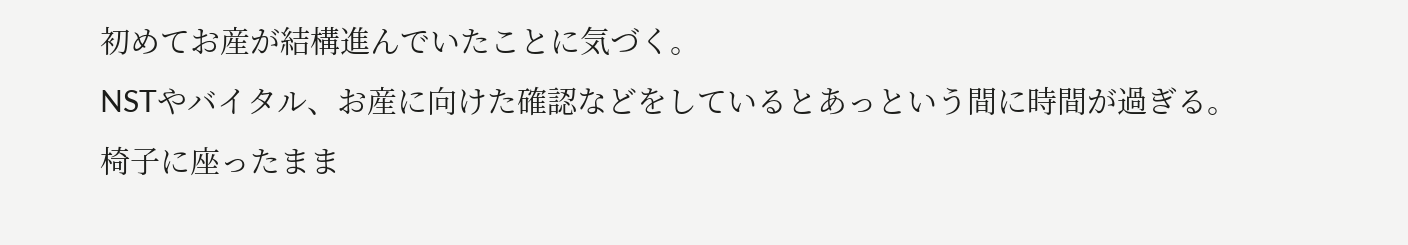初めてお産が結構進んでいたことに気づく。
NSTやバイタル、お産に向けた確認などをしているとあっという間に時間が過ぎる。
椅子に座ったまま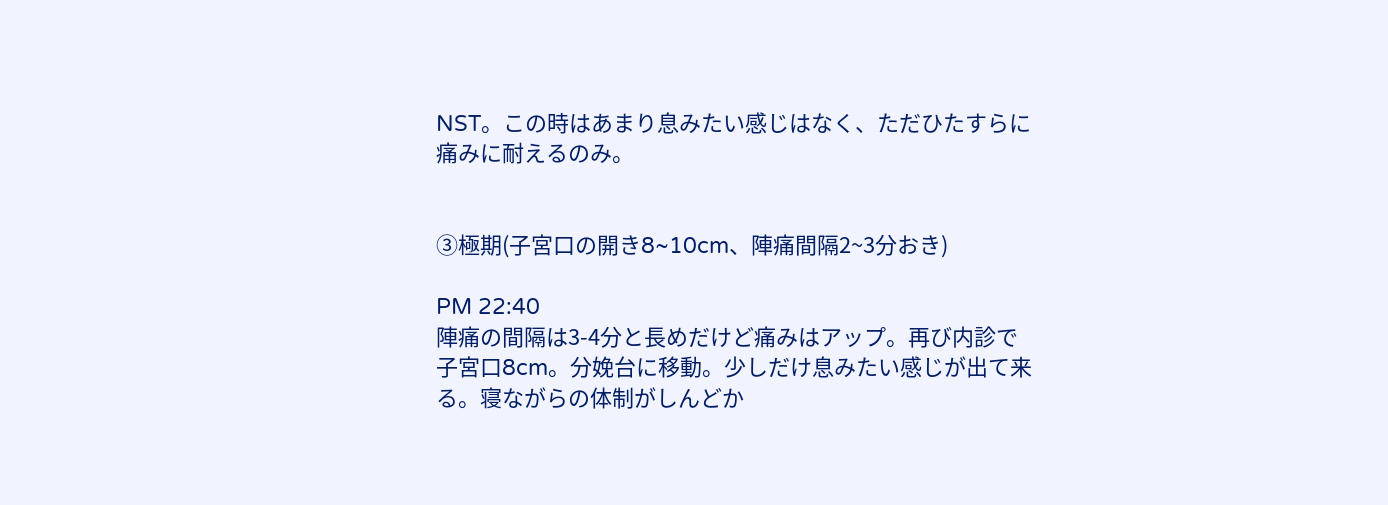NST。この時はあまり息みたい感じはなく、ただひたすらに痛みに耐えるのみ。


③極期(子宮口の開き8~10cm、陣痛間隔2~3分おき)

PM 22:40
陣痛の間隔は3-4分と長めだけど痛みはアップ。再び内診で子宮口8cm。分娩台に移動。少しだけ息みたい感じが出て来る。寝ながらの体制がしんどか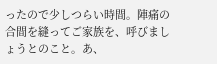ったので少しつらい時間。陣痛の合間を縫ってご家族を、呼びましょうとのこと。あ、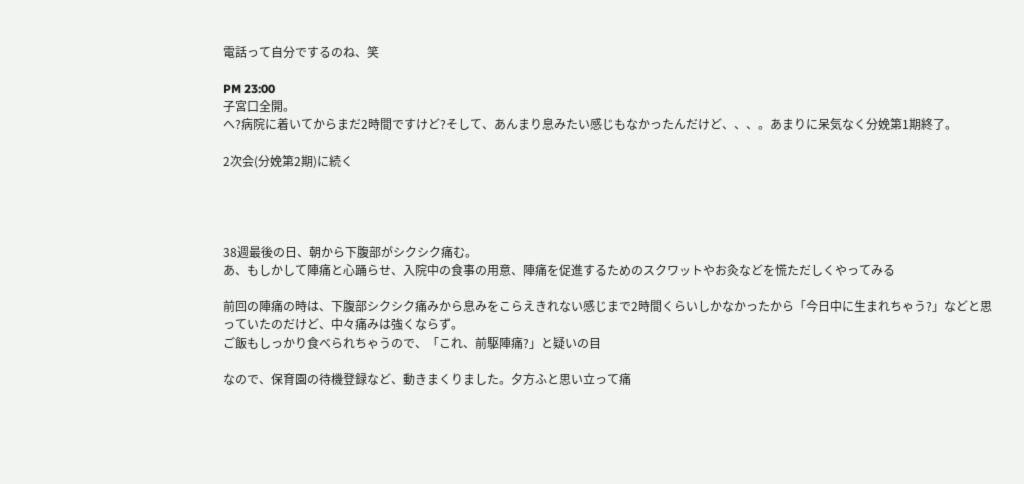電話って自分でするのね、笑

PM 23:00
子宮口全開。
へ?病院に着いてからまだ2時間ですけど?そして、あんまり息みたい感じもなかったんだけど、、、。あまりに呆気なく分娩第1期終了。

2次会(分娩第2期)に続く




38週最後の日、朝から下腹部がシクシク痛む。
あ、もしかして陣痛と心踊らせ、入院中の食事の用意、陣痛を促進するためのスクワットやお灸などを慌ただしくやってみる

前回の陣痛の時は、下腹部シクシク痛みから息みをこらえきれない感じまで2時間くらいしかなかったから「今日中に生まれちゃう?」などと思っていたのだけど、中々痛みは強くならず。
ご飯もしっかり食べられちゃうので、「これ、前駆陣痛?」と疑いの目

なので、保育園の待機登録など、動きまくりました。夕方ふと思い立って痛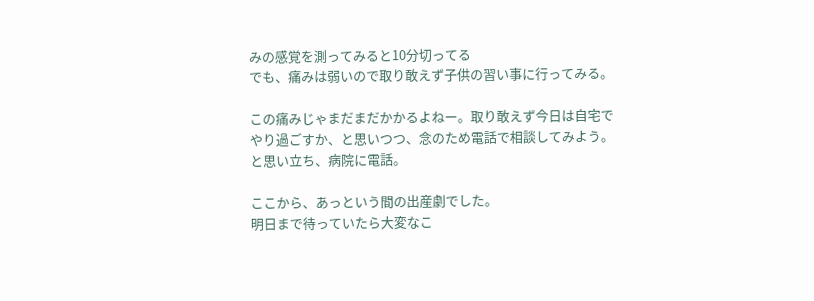みの感覚を測ってみると10分切ってる
でも、痛みは弱いので取り敢えず子供の習い事に行ってみる。

この痛みじゃまだまだかかるよねー。取り敢えず今日は自宅でやり過ごすか、と思いつつ、念のため電話で相談してみよう。と思い立ち、病院に電話。

ここから、あっという間の出産劇でした。
明日まで待っていたら大変なこ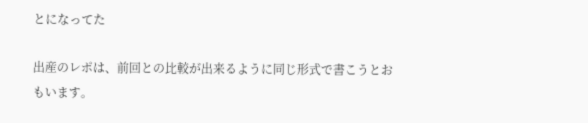とになってた

出産のレポは、前回との比較が出来るように同じ形式で書こうとおもいます。